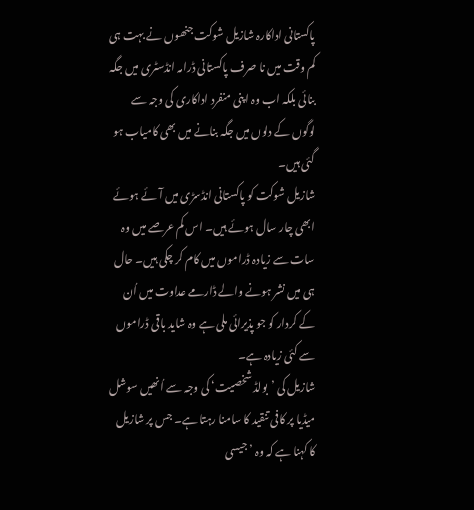پاکستانی اداکارہ شازیل شوکت جنھوں نے بہت ہی کم وقت میں نا صرف پاکستانی ڈرامہ انڈسٹری میں جگہ بنائی بلکہ اب وہ اپنی منفرد اداکاری کی وجہ سے لوگوں کے دلوں میں جگہ بنانے میں بھی کامیاب ہو گئی ہیں۔
شازیل شوکت کو پاکستانی انڈسڑی میں آئے ہوئے ابھی چار سال ہوئے ہیں۔ اس کم عرصے میں وہ سات سے زیادہ ڈراموں میں کام کر چکی ہیں۔ حال ہی میں نشر ہونے والے ڈارمے عداوت میں اُن کے کردار کو جو پذیرائی ملی ہے وہ شاید باقی ڈراموں سے کئی زیادہ ہے۔
شازیل کی ’بولڈ شخصیت‘ کی وجہ سے اُنھیں سوشل میڈیا پر کافی تنقید کا سامنا رہتا ہے۔ جس پر شازیل کا کہنا ہے کہ وہ ’جیسی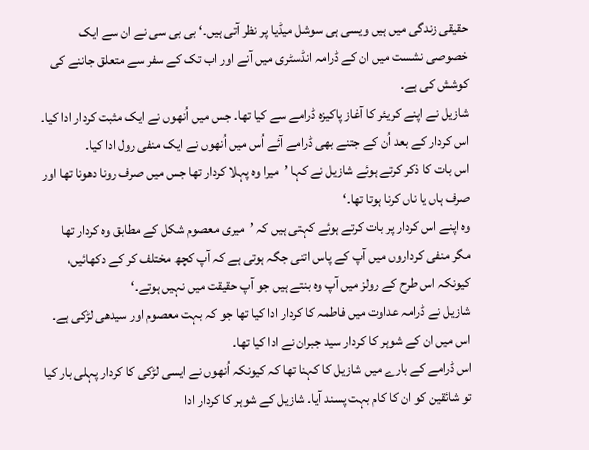حقیقی زندگی میں ہیں ویسی ہی سوشل میڈیا پر نظر آتی ہیں۔‘ بی بی سی نے ان سے ایک خصوصی نشست میں ان کے ڈرامہ انڈسٹری میں آنے اور اب تک کے سفر سے متعلق جاننے کی کوشش کی ہے۔
شازیل نے اپنے کریئر کا آغاز پاکیزہ ڈرامے سے کیا تھا۔ جس میں اُنھوں نے ایک مثبت کردار ادا کیا۔ اس کردار کے بعد اُن کے جتنے بھی ڈرامے آئے اُس میں اُنھوں نے ایک منفی رول ادا کیا۔
اس بات کا ذکر کرتے ہوئے شازیل نے کہا ’میرا وہ پہلا کردار تھا جس میں صرف رونا دھونا تھا اور صرف ہاں یا ناں کرنا ہوتا تھا۔‘
وہ اپنے اس کردار پر بات کرتے ہوئے کہتی ہیں کہ ’میری معصوم شکل کے مطابق وہ کردار تھا مگر منفی کرداروں میں آپ کے پاس اتنی جگہ ہوتی ہے کہ آپ کچھ مختلف کر کے دکھائیں، کیونکہ اس طرح کے رولز میں آپ وہ بنتے ہیں جو آپ حقیقت میں نہیں ہوتے۔‘
شازیل نے ڈرامہ عداوت میں فاطمہ کا کردار ادا کیا تھا جو کہ بہت معصوم اور سیدھی لڑکی ہے۔ اس میں ان کے شوہر کا کردار سید جبران نے ادا کیا تھا۔
اس ڈرامے کے بارے میں شازیل کا کہنا تھا کہ کیونکہ اُنھوں نے ایسی لڑکی کا کردار پہلی بار کیا تو شائقین کو ان کا کام بہت پسند آیا۔ شازیل کے شوہر کا کردار ادا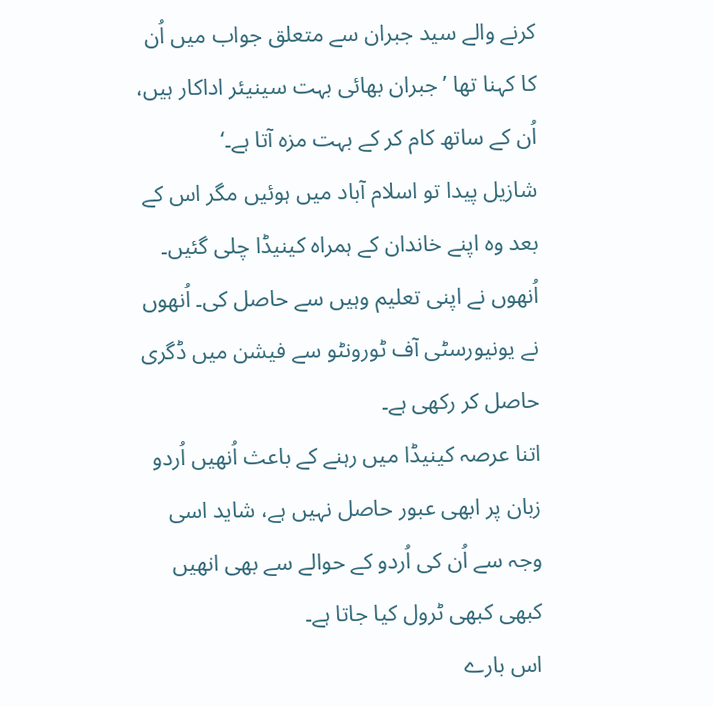کرنے والے سید جبران سے متعلق جواب میں اُن کا کہنا تھا ’جبران بھائی بہت سینیئر اداکار ہیں، اُن کے ساتھ کام کر کے بہت مزہ آتا ہے۔‘
شازیل پیدا تو اسلام آباد میں ہوئیں مگر اس کے بعد وہ اپنے خاندان کے ہمراہ کینیڈا چلی گئیں۔ اُنھوں نے اپنی تعلیم وہیں سے حاصل کی۔ اُنھوں نے یونیورسٹی آف ٹورونٹو سے فیشن میں ڈگری حاصل کر رکھی ہے۔
اتنا عرصہ کینیڈا میں رہنے کے باعث اُنھیں اُردو زبان پر ابھی عبور حاصل نہیں ہے، شاید اسی وجہ سے اُن کی اُردو کے حوالے سے بھی انھیں کبھی کبھی ٹرول کیا جاتا ہے۔
اس بارے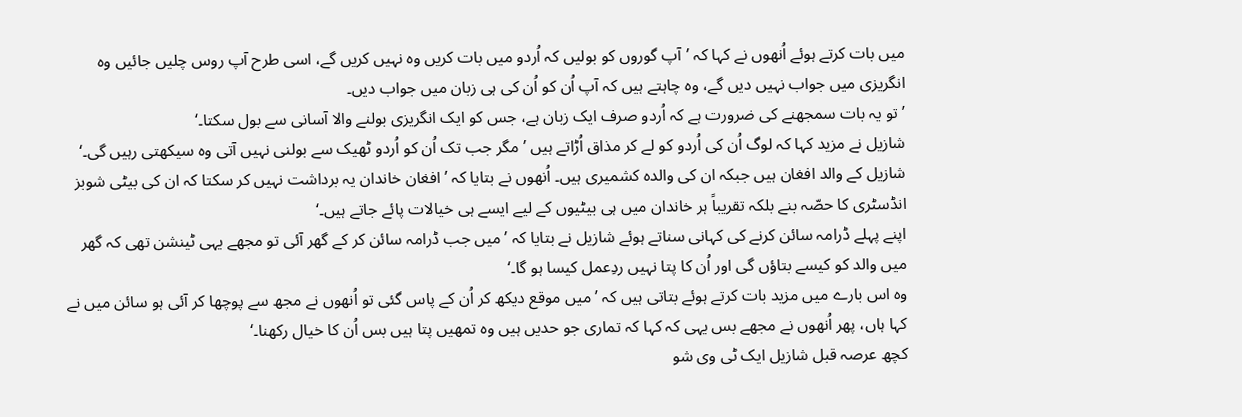میں بات کرتے ہوئے اُنھوں نے کہا کہ ’آپ گوروں کو بولیں کہ اُردو میں بات کریں وہ نہیں کریں گے، اسی طرح آپ روس چلیں جائیں وہ انگریزی میں جواب نہیں دیں گے، وہ چاہتے ہیں کہ آپ اُن کو اُن کی ہی زبان میں جواب دیں۔
’تو یہ بات سمجھنے کی ضرورت ہے کہ اُردو صرف ایک زبان ہے، جس کو ایک انگریزی بولنے والا آسانی سے بول سکتا۔‘
شازیل نے مزید کہا کہ لوگ اُن کی اُردو کو لے کر مذاق اُڑاتے ہیں ’مگر جب تک اُن کو اُردو ٹھیک سے بولنی نہیں آتی وہ سیکھتی رہیں گی۔‘
شازیل کے والد افغان ہیں جبکہ ان کی والدہ کشمیری ہیں۔ اُنھوں نے بتایا کہ ’افغان خاندان یہ برداشت نہیں کر سکتا کہ ان کی بیٹی شوبز انڈسٹری کا حصّہ بنے بلکہ تقریباً ہر خاندان میں ہی بیٹیوں کے لیے ایسے ہی خیالات پائے جاتے ہیں۔‘
اپنے پہلے ڈرامہ سائن کرنے کی کہانی سناتے ہوئے شازیل نے بتایا کہ ’میں جب ڈرامہ سائن کر کے گھر آئی تو مجھے یہی ٹینشن تھی کہ گھر میں والد کو کیسے بتاؤں گی اور اُن کا پتا نہیں ردِعمل کیسا ہو گا۔‘
وہ اس بارے میں مزید بات کرتے ہوئے بتاتی ہیں کہ ’میں موقع دیکھ کر اُن کے پاس گئی تو اُنھوں نے مجھ سے پوچھا کر آئی ہو سائن میں نے کہا ہاں، پھر اُنھوں نے مجھے بس یہی کہ کہا کہ تماری جو حدیں ہیں وہ تمھیں پتا ہیں بس اُن کا خیال رکھنا۔‘
کچھ عرصہ قبل شازیل ایک ٹی وی شو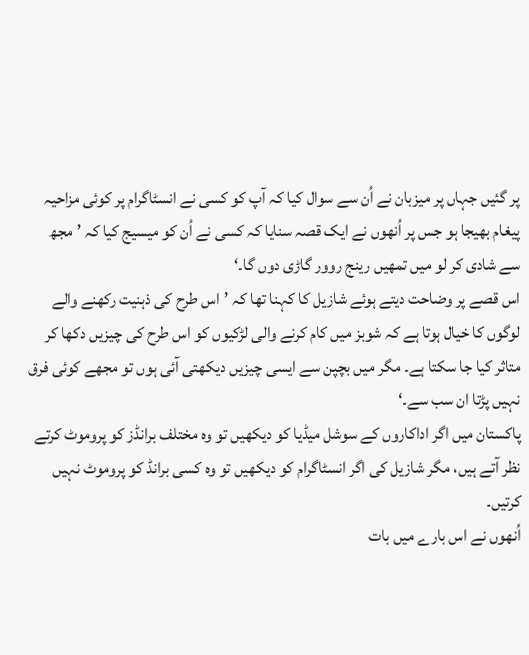پر گئیں جہاں پر میزبان نے اُن سے سوال کیا کہ آپ کو کسی نے انسٹاگرام پر کوئی مزاحیہ پیغام بھیجا ہو جس پر اُنھوں نے ایک قصہ سنایا کہ کسی نے اُن کو میسیج کیا کہ ’مجھ سے شادی کر لو میں تمھیں رینج روور گاڑی دوں گا۔‘
اس قصے پر وضاحت دیتے ہوئے شازیل کا کہنا تھا کہ ’اس طرح کی ذہنیت رکھنے والے لوگوں کا خیال ہوتا ہے کہ شوبز میں کام کرنے والی لڑکیوں کو اس طرح کی چیزیں دکھا کر متاثر کیا جا سکتا ہے۔ مگر میں بچپن سے ایسی چیزیں دیکھتی آئی ہوں تو مجھے کوئی فرق نہیں پڑتا ان سب سے۔‘
پاکستان میں اگر اداکاروں کے سوشل میڈیا کو دیکھیں تو وہ مختلف برانڈز کو پروموٹ کرتے نظر آتے ہیں، مگر شازیل کی اگر انسٹاگرام کو دیکھیں تو وہ کسی برانڈ کو پروموٹ نہیں کرتیں۔
اُنھوں نے اس بارے میں بات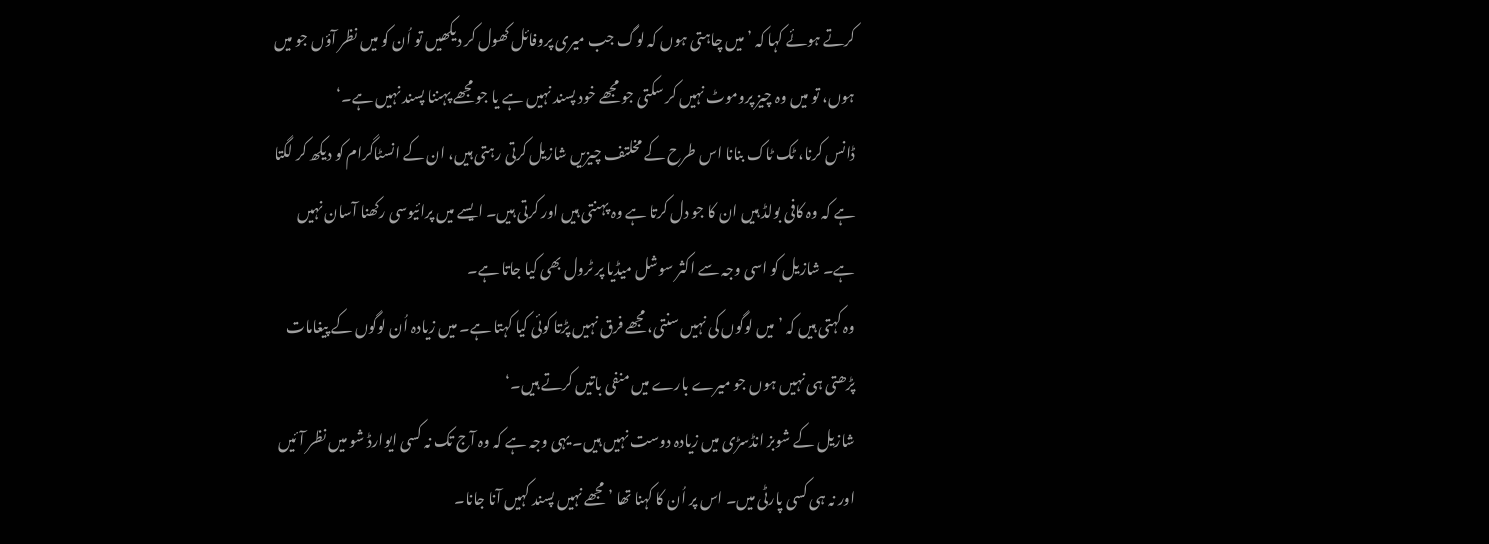کرتے ہوئے کہا کہ ’میں چاہتی ہوں کہ لوگ جب میری پروفائل کھول کر دیکھیں تو اُن کو میں نظر آؤں جو میں ہوں، تو میں وہ چیز پروموٹ نہیں کر سکتی جو مجھے خود پسند نہیں ہے یا جو مجھے پہننا پسند نہیں ہے۔‘
ڈانس کرنا، ٹک ٹاک بنانا اس طرح کے مخلتف چیزیں شازیل کرتی رہتی ہیں، ان کے انسٹاگرام کو دیکھ کر لگتا ہے کہ وہ کافی بولڈ ہیں ان کا جو دل کرتا ہے وہ پہنتی ہیں اور کرتی ہیں۔ ایسے میں پرائیوسی رکھنا آسان نہیں ہے۔ شازیل کو اسی وجہ سے اکثر سوشل میڈیا پر ٹرول بھی کیا جاتا ہے۔
وہ کہتی ہیں کہ ’میں لوگوں کی نہیں سنتی، مجھے فرق نہیں پڑتا کوئی کیا کہتا ہے۔ میں زیادہ اُن لوگوں کے پیغامات پڑھتی ہی نہیں ہوں جو میرے بارے میں منفی باتیں کرتے ہیں۔‘
شازیل کے شوبز انڈسڑی میں زیادہ دوست نہیں ہیں۔ یہی وجہ ہے کہ وہ آج تک نہ کسی ایوارڈ شو میں نظر آئیں اور نہ ہی کسی پارٹی میں۔ اس پر اُن کا کہنا تھا ’مجھے نہیں پسند کہیں آنا جانا۔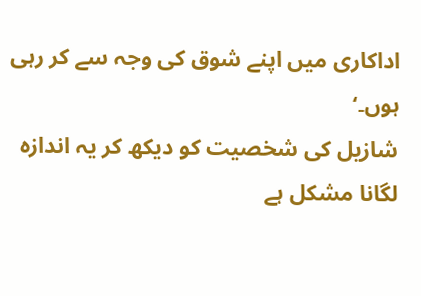اداکاری میں اپنے شوق کی وجہ سے کر رہی ہوں۔‘
شازیل کی شخصیت کو دیکھ کر یہ اندازہ لگانا مشکل ہے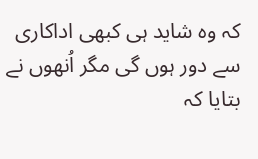کہ وہ شاید ہی کبھی اداکاری سے دور ہوں گی مگر اُنھوں نے بتایا کہ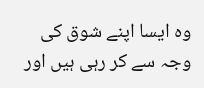وہ ایسا اپنے شوق کی وجہ سے کر رہی ہیں اور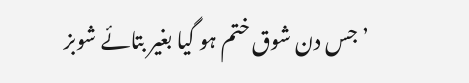’جس دن شوق ختم ہو گیا بغیر بتائے شوبز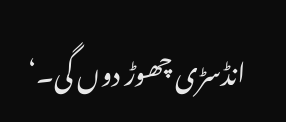انڈسڑی چھوڑ دوں گی۔‘